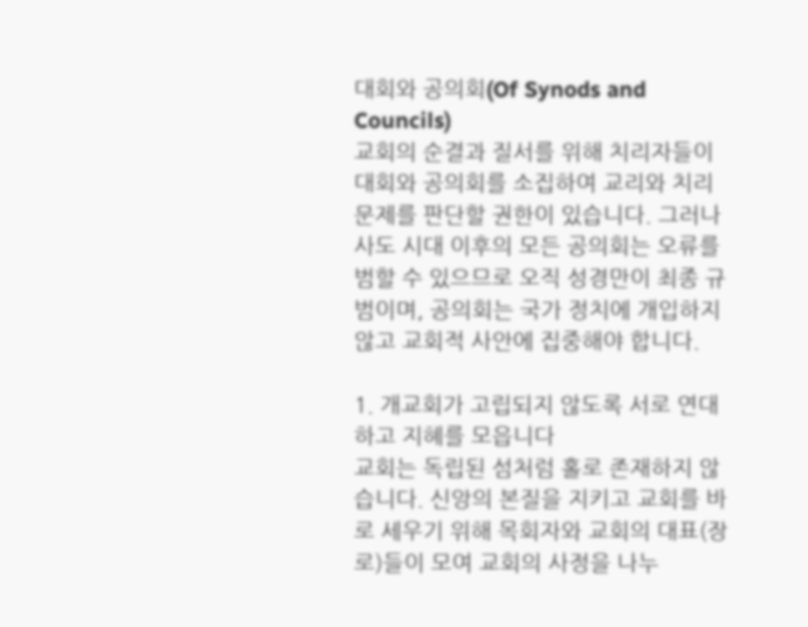대회와 공의회(Of Synods and Councils)
교회의 순결과 질서를 위해 치리자들이 대회와 공의회를 소집하여 교리와 치리 문제를 판단할 권한이 있습니다. 그러나 사도 시대 이후의 모든 공의회는 오류를 범할 수 있으므로 오직 성경만이 최종 규범이며, 공의회는 국가 정치에 개입하지 않고 교회적 사안에 집중해야 합니다.

1. 개교회가 고립되지 않도록 서로 연대하고 지혜를 모읍니다
교회는 독립된 섬처럼 홀로 존재하지 않습니다. 신앙의 본질을 지키고 교회를 바로 세우기 위해 목회자와 교회의 대표(장로)들이 모여 교회의 사정을 나누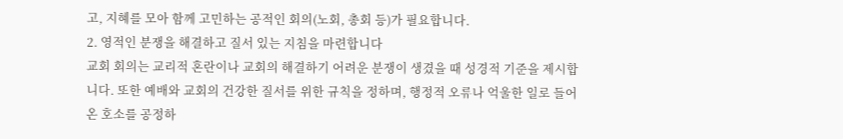고, 지혜를 모아 함께 고민하는 공적인 회의(노회, 총회 등)가 필요합니다.
2. 영적인 분쟁을 해결하고 질서 있는 지침을 마련합니다
교회 회의는 교리적 혼란이나 교회의 해결하기 어려운 분쟁이 생겼을 때 성경적 기준을 제시합니다. 또한 예배와 교회의 건강한 질서를 위한 규칙을 정하며, 행정적 오류나 억울한 일로 들어온 호소를 공정하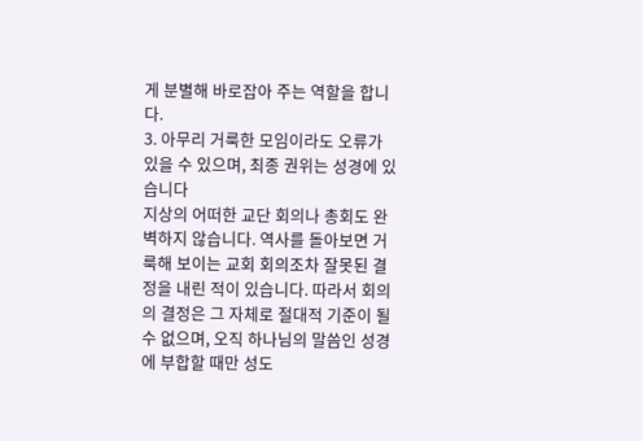게 분별해 바로잡아 주는 역할을 합니다.
3. 아무리 거룩한 모임이라도 오류가 있을 수 있으며, 최종 권위는 성경에 있습니다
지상의 어떠한 교단 회의나 총회도 완벽하지 않습니다. 역사를 돌아보면 거룩해 보이는 교회 회의조차 잘못된 결정을 내린 적이 있습니다. 따라서 회의의 결정은 그 자체로 절대적 기준이 될 수 없으며, 오직 하나님의 말씀인 성경에 부합할 때만 성도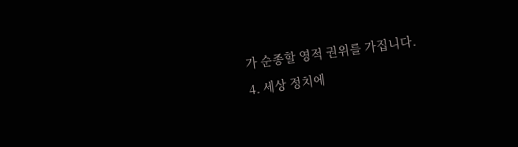가 순종할 영적 권위를 가집니다.
4. 세상 정치에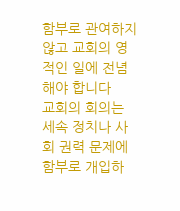함부로 관여하지 않고 교회의 영적인 일에 전념해야 합니다
교회의 회의는 세속 정치나 사회 권력 문제에 함부로 개입하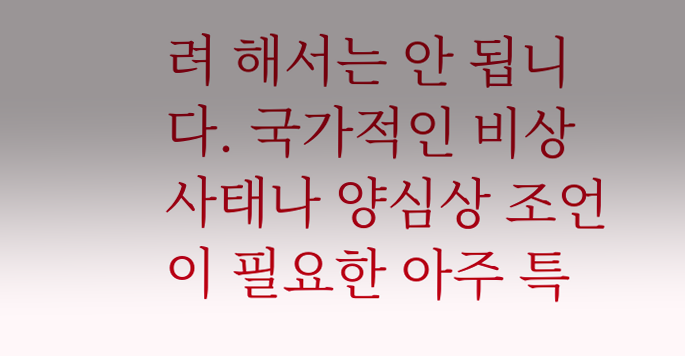려 해서는 안 됩니다. 국가적인 비상사태나 양심상 조언이 필요한 아주 특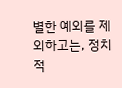별한 예외를 제외하고는, 정치적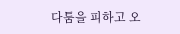다툼을 피하고 오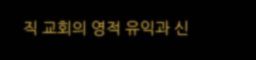직 교회의 영적 유익과 신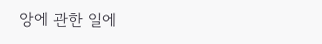앙에 관한 일에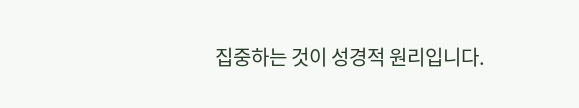집중하는 것이 성경적 원리입니다.